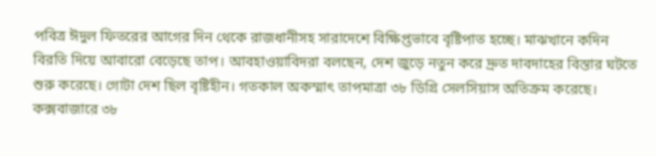পবিত্র ঈদুল ফিতরের আগের দিন থেকে রাজধানীসহ সারাদেশে বিক্ষিপ্তভাবে বৃষ্টিপাত হচ্ছে। মাঝখানে কদিন বিরতি দিয়ে আবারো বেড়েছে তাপ। আবহাওয়াবিদরা বলছেন, দেশ জুড়ে নতুন করে দ্রুত দাবদাহের বিস্তার ঘটতে শুরু করেছে। গোটা দেশ ছিল বৃষ্টিহীন। গতকাল অকস্মাৎ তাপমাত্রা ৩৮ ডিগ্রি সেলসিয়াস অতিক্রম করেছে। কক্সবাজারে ৩৮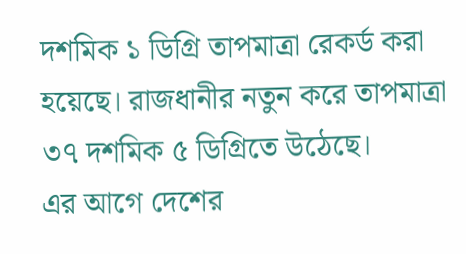দশমিক ১ ডিগ্রি তাপমাত্রা রেকর্ড করা হয়েছে। রাজধানীর নতুন করে তাপমাত্রা ৩৭ দশমিক ৫ ডিগ্রিতে উঠেছে।
এর আগে দেশের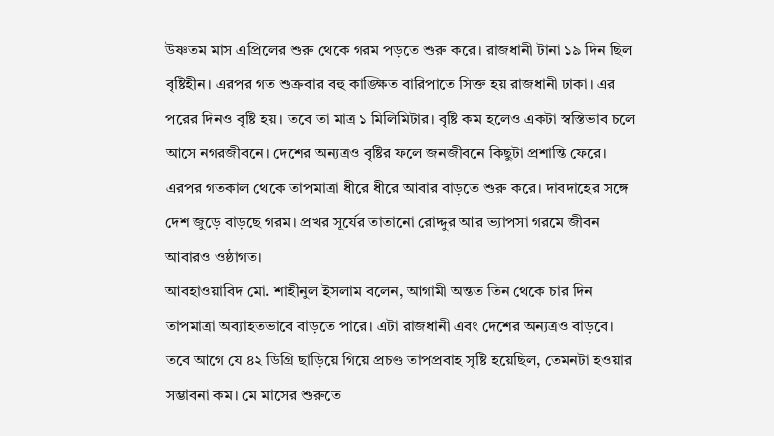উষ্ণতম মাস এপ্রিলের শুরু থেকে গরম পড়তে শুরু করে। রাজধানী টানা ১৯ দিন ছিল বৃষ্টিহীন। এরপর গত শুক্রবার বহু কাঙ্ক্ষিত বারিপাতে সিক্ত হয় রাজধানী ঢাকা। এর পরের দিনও বৃষ্টি হয়। তবে তা মাত্র ১ মিলিমিটার। বৃষ্টি কম হলেও একটা স্বস্তিভাব চলে আসে নগরজীবনে। দেশের অন্যত্রও বৃষ্টির ফলে জনজীবনে কিছুটা প্রশান্তি ফেরে। এরপর গতকাল থেকে তাপমাত্রা ধীরে ধীরে আবার বাড়তে শুরু করে। দাবদাহের সঙ্গে দেশ জুড়ে বাড়ছে গরম। প্রখর সূর্যের তাতানো রোদ্দুর আর ভ্যাপসা গরমে জীবন আবারও ওষ্ঠাগত।
আবহাওয়াবিদ মো. শাহীনুল ইসলাম বলেন, আগামী অন্তত তিন থেকে চার দিন তাপমাত্রা অব্যাহতভাবে বাড়তে পারে। এটা রাজধানী এবং দেশের অন্যত্রও বাড়বে। তবে আগে যে ৪২ ডিগ্রি ছাড়িয়ে গিয়ে প্রচণ্ড তাপপ্রবাহ সৃষ্টি হয়েছিল, তেমনটা হওয়ার সম্ভাবনা কম। মে মাসের শুরুতে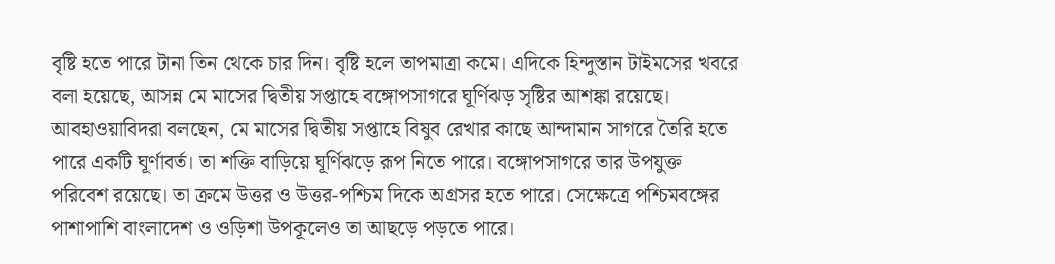বৃষ্টি হতে পারে টানা তিন থেকে চার দিন। বৃষ্টি হলে তাপমাত্রা কমে। এদিকে হিন্দুস্তান টাইমসের খবরে বলা হয়েছে, আসন্ন মে মাসের দ্বিতীয় সপ্তাহে বঙ্গোপসাগরে ঘূর্ণিঝড় সৃষ্টির আশঙ্কা রয়েছে।
আবহাওয়াবিদরা বলছেন, মে মাসের দ্বিতীয় সপ্তাহে বিষুব রেখার কাছে আন্দামান সাগরে তৈরি হতে পারে একটি ঘূর্ণাবর্ত। তা শক্তি বাড়িয়ে ঘূর্ণিঝড়ে রূপ নিতে পারে। বঙ্গোপসাগরে তার উপযুক্ত পরিবেশ রয়েছে। তা ক্রমে উত্তর ও উত্তর-পশ্চিম দিকে অগ্রসর হতে পারে। সেক্ষেত্রে পশ্চিমবঙ্গের পাশাপাশি বাংলাদেশ ও ওড়িশা উপকূলেও তা আছড়ে পড়তে পারে।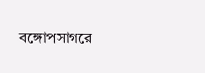বঙ্গোপসাগরে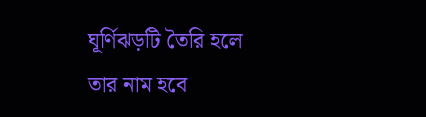ঘূর্ণিঝড়টি তৈরি হলে তার নাম হবে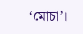‘মোচা’।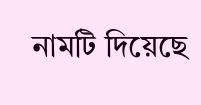নামটি দিয়েছে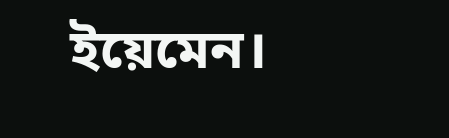ইয়েমেন।